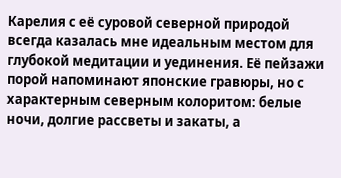Карелия с её суровой северной природой всегда казалась мне идеальным местом для глубокой медитации и уединения. Её пейзажи порой напоминают японские гравюры, но с характерным северным колоритом: белые ночи, долгие рассветы и закаты, а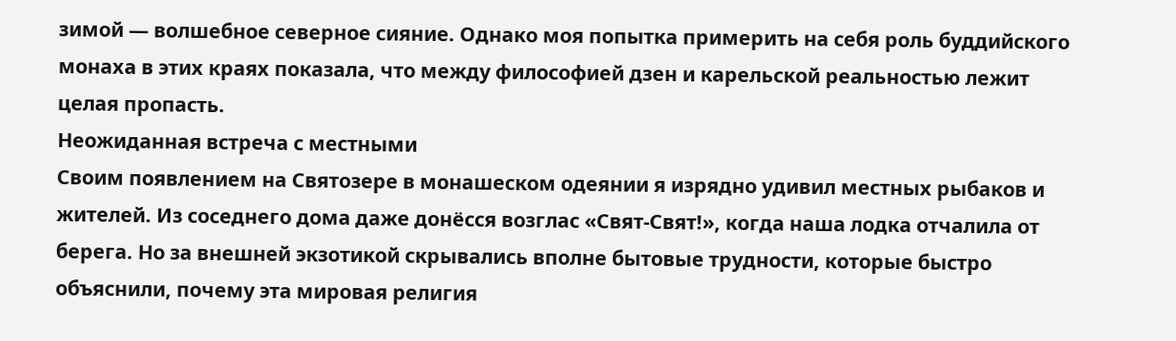зимой — волшебное северное сияние. Однако моя попытка примерить на себя роль буддийского монаха в этих краях показала, что между философией дзен и карельской реальностью лежит целая пропасть.
Неожиданная встреча с местными
Своим появлением на Святозере в монашеском одеянии я изрядно удивил местных рыбаков и жителей. Из соседнего дома даже донёсся возглас «Свят-Свят!», когда наша лодка отчалила от берега. Но за внешней экзотикой скрывались вполне бытовые трудности, которые быстро объяснили, почему эта мировая религия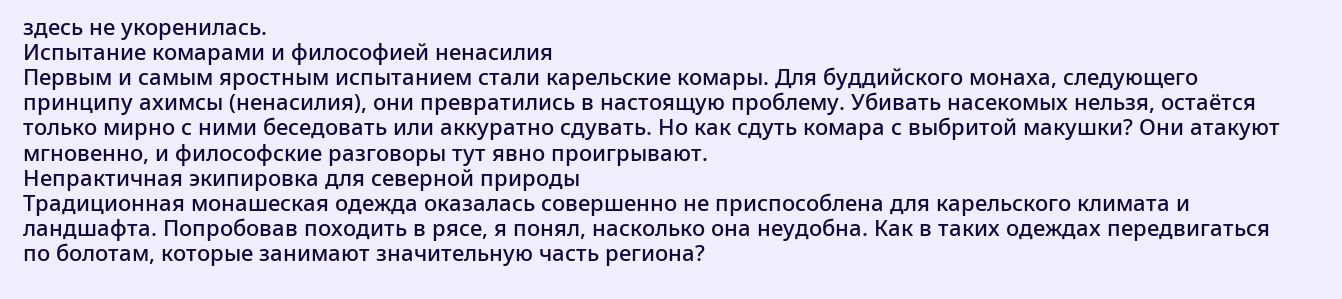здесь не укоренилась.
Испытание комарами и философией ненасилия
Первым и самым яростным испытанием стали карельские комары. Для буддийского монаха, следующего принципу ахимсы (ненасилия), они превратились в настоящую проблему. Убивать насекомых нельзя, остаётся только мирно с ними беседовать или аккуратно сдувать. Но как сдуть комара с выбритой макушки? Они атакуют мгновенно, и философские разговоры тут явно проигрывают.
Непрактичная экипировка для северной природы
Традиционная монашеская одежда оказалась совершенно не приспособлена для карельского климата и ландшафта. Попробовав походить в рясе, я понял, насколько она неудобна. Как в таких одеждах передвигаться по болотам, которые занимают значительную часть региона?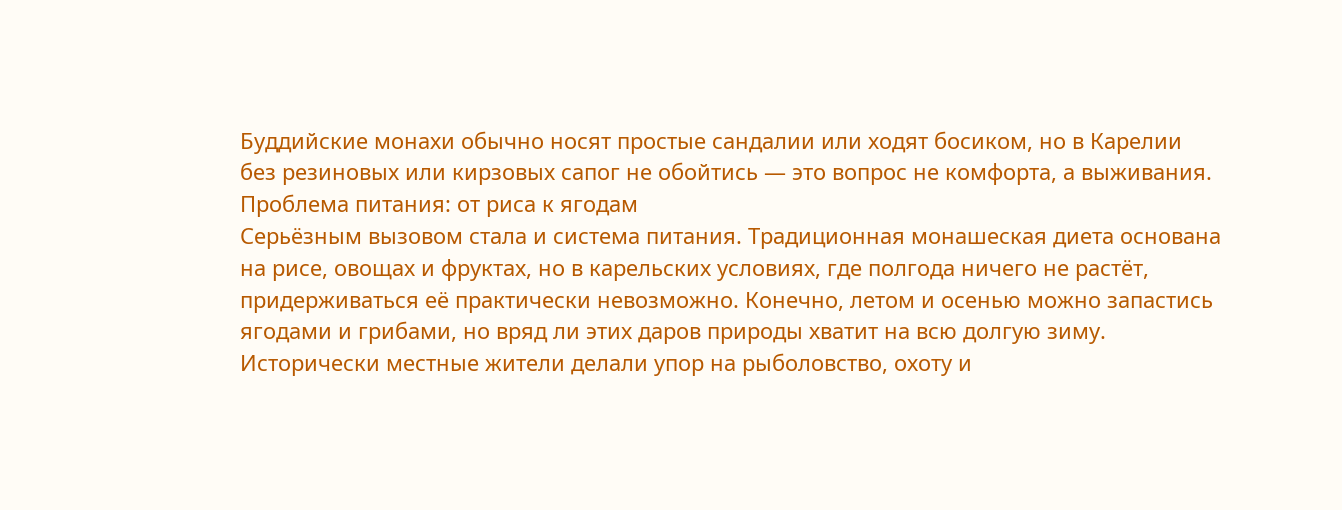Буддийские монахи обычно носят простые сандалии или ходят босиком, но в Карелии без резиновых или кирзовых сапог не обойтись — это вопрос не комфорта, а выживания.
Проблема питания: от риса к ягодам
Серьёзным вызовом стала и система питания. Традиционная монашеская диета основана на рисе, овощах и фруктах, но в карельских условиях, где полгода ничего не растёт, придерживаться её практически невозможно. Конечно, летом и осенью можно запастись ягодами и грибами, но вряд ли этих даров природы хватит на всю долгую зиму. Исторически местные жители делали упор на рыболовство, охоту и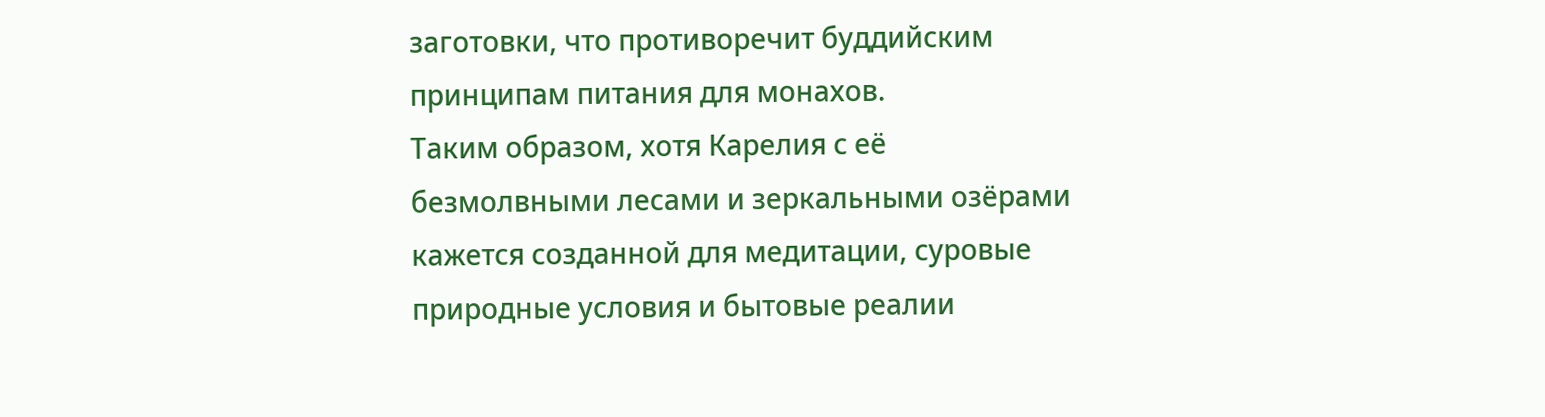заготовки, что противоречит буддийским принципам питания для монахов.
Таким образом, хотя Карелия с её безмолвными лесами и зеркальными озёрами кажется созданной для медитации, суровые природные условия и бытовые реалии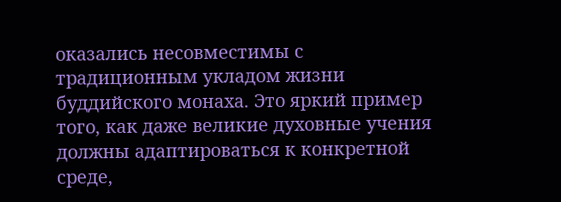оказались несовместимы с традиционным укладом жизни буддийского монаха. Это яркий пример того, как даже великие духовные учения должны адаптироваться к конкретной среде,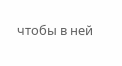чтобы в ней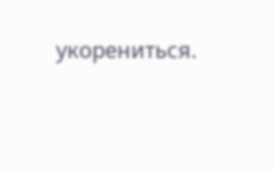укорениться.